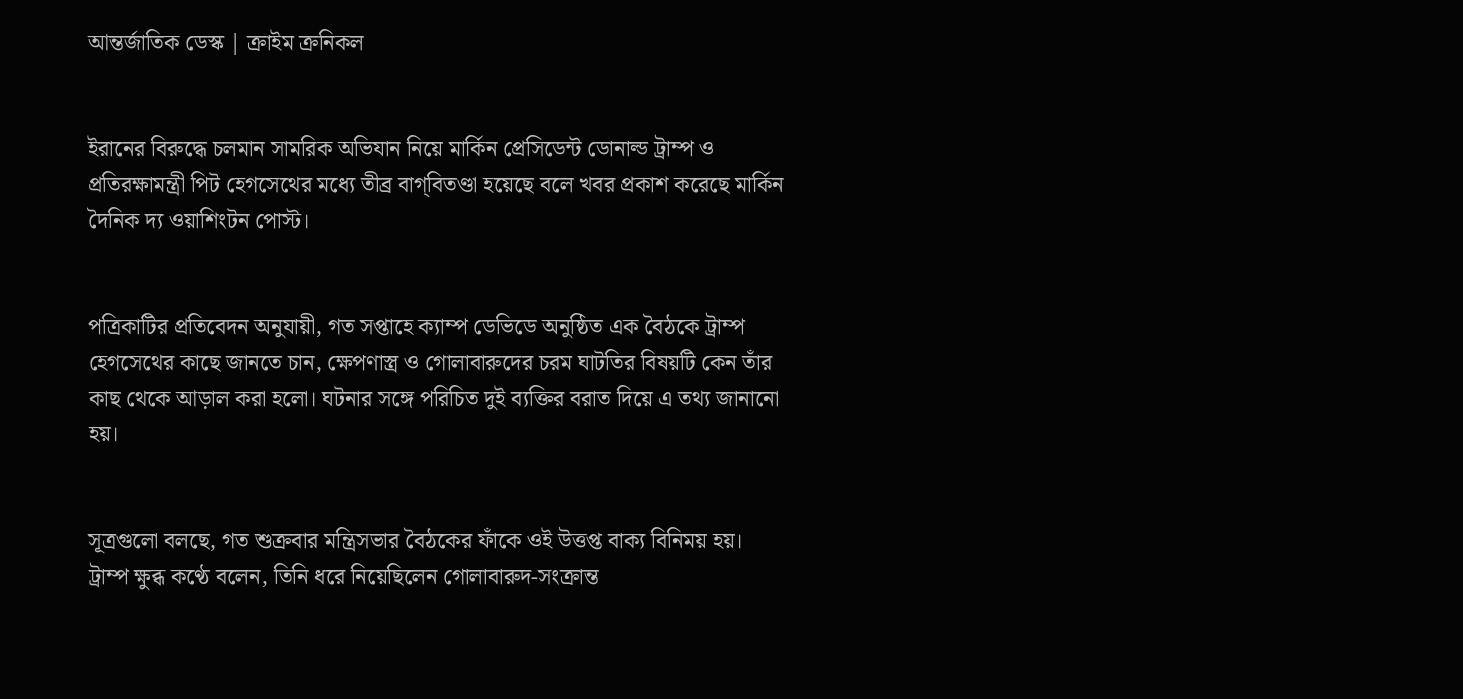আন্তর্জাতিক ডেস্ক | ক্রাইম ক্রনিকল


ইরানের বিরুদ্ধে চলমান সামরিক অভিযান নিয়ে মার্কিন প্রেসিডেন্ট ডোনাল্ড ট্রাম্প ও প্রতিরক্ষামন্ত্রী পিট হেগসেথের মধ্যে তীব্র বাগ্‌বিতণ্ডা হয়েছে বলে খবর প্রকাশ করেছে মার্কিন দৈনিক দ্য ওয়াশিংটন পোস্ট।


পত্রিকাটির প্রতিবেদন অনুযায়ী, গত সপ্তাহে ক্যাম্প ডেভিডে অনুষ্ঠিত এক বৈঠকে ট্রাম্প হেগসেথের কাছে জানতে চান, ক্ষেপণাস্ত্র ও গোলাবারুদের চরম ঘাটতির বিষয়টি কেন তাঁর কাছ থেকে আড়াল করা হলো। ঘটনার সঙ্গে পরিচিত দুই ব্যক্তির বরাত দিয়ে এ তথ্য জানানো হয়।


সূত্রগুলো বলছে, গত শুক্রবার মন্ত্রিসভার বৈঠকের ফাঁকে ওই উত্তপ্ত বাক্য বিনিময় হয়। ট্রাম্প ক্ষুব্ধ কণ্ঠে বলেন, তিনি ধরে নিয়েছিলেন গোলাবারুদ-সংক্রান্ত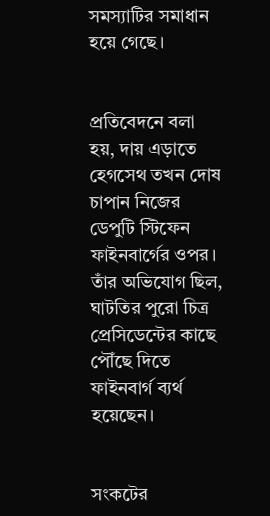সমস্যাটির সমাধান হয়ে গেছে।


প্রতিবেদনে বলা হয়, দায় এড়াতে হেগসেথ তখন দোষ চাপান নিজের ডেপুটি স্টিফেন ফাইনবার্গের ওপর। তাঁর অভিযোগ ছিল, ঘাটতির পুরো চিত্র প্রেসিডেন্টের কাছে পৌঁছে দিতে ফাইনবার্গ ব্যর্থ হয়েছেন।


সংকটের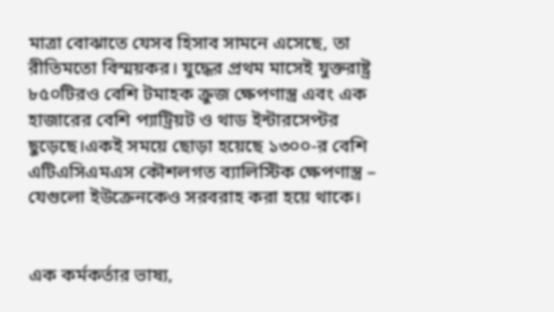মাত্রা বোঝাতে যেসব হিসাব সামনে এসেছে, তা রীতিমতো বিস্ময়কর। যুদ্ধের প্রথম মাসেই যুক্তরাষ্ট্র ৮৫০টিরও বেশি টমাহক ক্রুজ ক্ষেপণাস্ত্র এবং এক হাজারের বেশি প্যাট্রিয়ট ও থাড ইন্টারসেপ্টর ছুড়েছে।একই সময়ে ছোড়া হয়েছে ১৩০০-র বেশি এটিএসিএমএস কৌশলগত ব্যালিস্টিক ক্ষেপণাস্ত্র – যেগুলো ইউক্রেনকেও সরবরাহ করা হয়ে থাকে।


এক কর্মকর্তার ভাষ্য,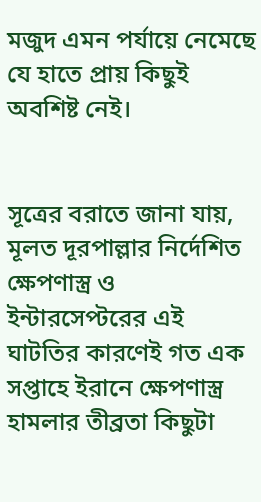মজুদ এমন পর্যায়ে নেমেছে যে হাতে প্রায় কিছুই অবশিষ্ট নেই।


সূত্রের বরাতে জানা যায়, মূলত দূরপাল্লার নির্দেশিত ক্ষেপণাস্ত্র ও ইন্টারসেপ্টরের এই ঘাটতির কারণেই গত এক সপ্তাহে ইরানে ক্ষেপণাস্ত্র হামলার তীব্রতা কিছুটা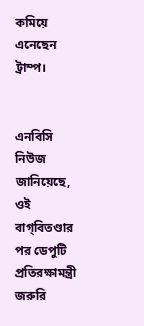কমিয়ে এনেছেন ট্রাম্প।


এনবিসি নিউজ জানিয়েছে, ওই বাগ্‌বিতণ্ডার পর ডেপুটি প্রতিরক্ষামন্ত্রী জরুরি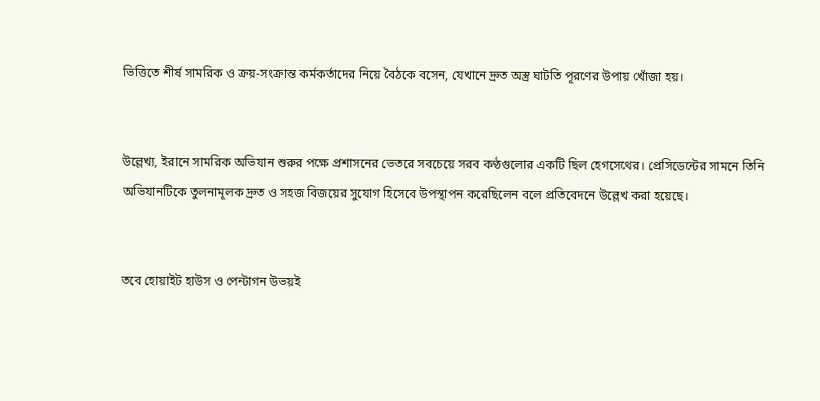ভিত্তিতে শীর্ষ সামরিক ও ক্রয়-সংক্রান্ত কর্মকর্তাদের নিয়ে বৈঠকে বসেন, যেখানে দ্রুত অস্ত্র ঘাটতি পূরণের উপায় খোঁজা হয়।


উল্লেখ্য, ইরানে সামরিক অভিযান শুরুর পক্ষে প্রশাসনের ভেতরে সবচেয়ে সরব কণ্ঠগুলোর একটি ছিল হেগসেথের। প্রেসিডেন্টের সামনে তিনি অভিযানটিকে তুলনামূলক দ্রুত ও সহজ বিজয়ের সুযোগ হিসেবে উপস্থাপন করেছিলেন বলে প্রতিবেদনে উল্লেখ করা হয়েছে।


তবে হোয়াইট হাউস ও পেন্টাগন উভয়ই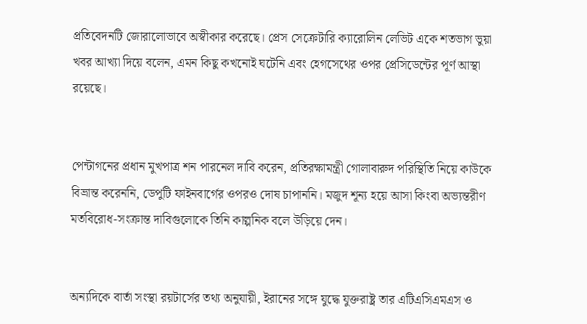প্রতিবেদনটি জোরালোভাবে অস্বীকার করেছে। প্রেস সেক্রেটারি ক্যারোলিন লেভিট একে শতভাগ ভুয়া খবর আখ্যা দিয়ে বলেন, এমন কিছু কখনোই ঘটেনি এবং হেগসেথের ওপর প্রেসিডেন্টের পূর্ণ আস্থা রয়েছে।


পেন্টাগনের প্রধান মুখপাত্র শন পারনেল দাবি করেন, প্রতিরক্ষামন্ত্রী গোলাবারুদ পরিস্থিতি নিয়ে কাউকে বিভ্রান্ত করেননি, ডেপুটি ফাইনবার্গের ওপরও দোষ চাপাননি। মজুদ শূন্য হয়ে আসা কিংবা অভ্যন্তরীণ মতবিরোধ-সংক্রান্ত দাবিগুলোকে তিনি কাল্পনিক বলে উড়িয়ে দেন।


অন্যদিকে বার্তা সংস্থা রয়টার্সের তথ্য অনুযায়ী, ইরানের সঙ্গে যুদ্ধে যুক্তরাষ্ট্র তার এটিএসিএমএস ও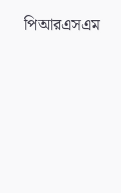পিআরএসএম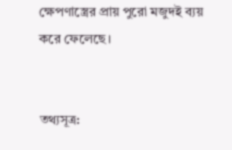ক্ষেপণাস্ত্রের প্রায় পুরো মজুদই ব্যয় করে ফেলেছে।


তথ্যসূত্র: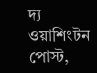দ্য ওয়াশিংটন পোস্ট,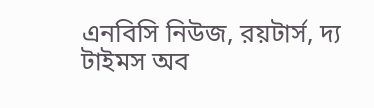এনবিসি নিউজ, রয়টার্স, দ্য টাইমস অব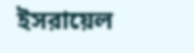ইসরায়েল